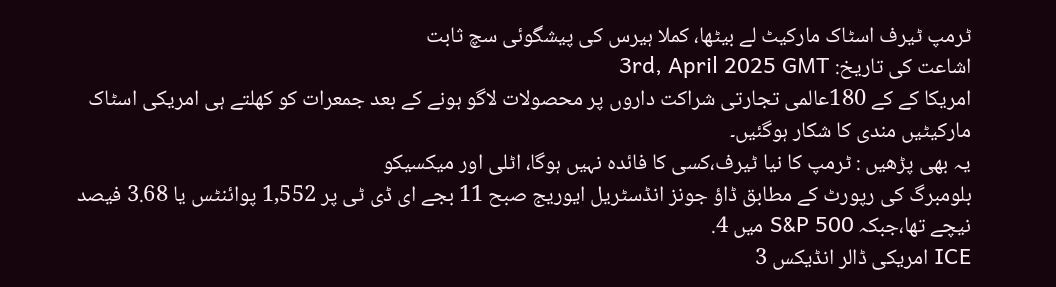ٹرمپ ٹیرف اسٹاک مارکیٹ لے بیٹھا، کملا ہیرس کی پیشگوئی سچ ثابت
اشاعت کی تاریخ: 3rd, April 2025 GMT
امریکا کے کے 180عالمی تجارتی شراکت داروں پر محصولات لاگو ہونے کے بعد جمعرات کو کھلتے ہی امریکی اسٹاک مارکیٹیں مندی کا شکار ہوگئیں۔
یہ بھی پڑھیں : ٹرمپ کا نیا ٹیرف،کسی کا فائدہ نہیں ہوگا، اٹلی اور میکسیکو
بلومبرگ کی رپورٹ کے مطابق ڈاؤ جونز انڈسٹریل ایوریج صبح 11 بجے ای ڈی ٹی پر 1,552 پوائنٹس یا 3.68 فیصد نیچے تھا،جبکہ S&P 500 میں 4.
ICE امریکی ڈالر انڈیکس 3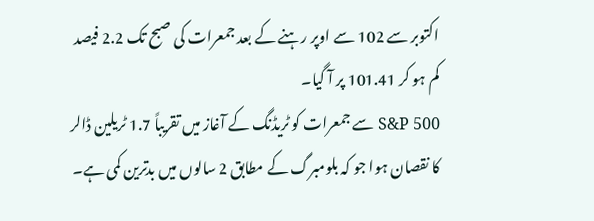اکتوبر سے 102 سے اوپر رہنے کے بعد جمعرات کی صبح تک 2.2 فیصد کم ہو کر 101.41 پر آ گیا۔
S&P 500 سے جمعرات کو ٹریڈنگ کے آغاز میں تقریباً 1.7 ٹریلین ڈالر کا نقصان ہوا جو کہ بلومبرگ کے مطابق 2 سالوں میں بدترین کمی ہے۔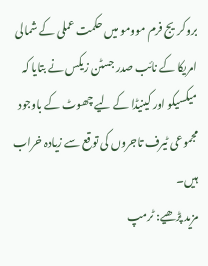بروکریج فرم موومو میں حکمت عملی کے شمالی امریکا کے نائب صدر جسٹن زیکس نے بتایا کہ میکسیکو اور کینیڈا کے لیے چھوٹ کے باوجود مجموعی ٹیرف تاجروں کی توقع سے زیادہ خراب ہیں۔
مزید پڑھیے: ٹرمپ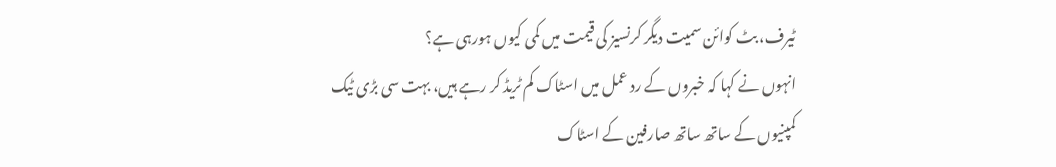ٹیرف، بٹ کوائن سمیت دیگر کرنسیز کی قیمت میں کمی کیوں ہورہی ہے؟
انہوں نے کہا کہ خبروں کے رد عمل میں اسٹاک کم ٹریڈ کر رہے ہیں، بہت سی بڑی ٹیک کمپنیوں کے ساتھ ساتھ صارفین کے اسٹاک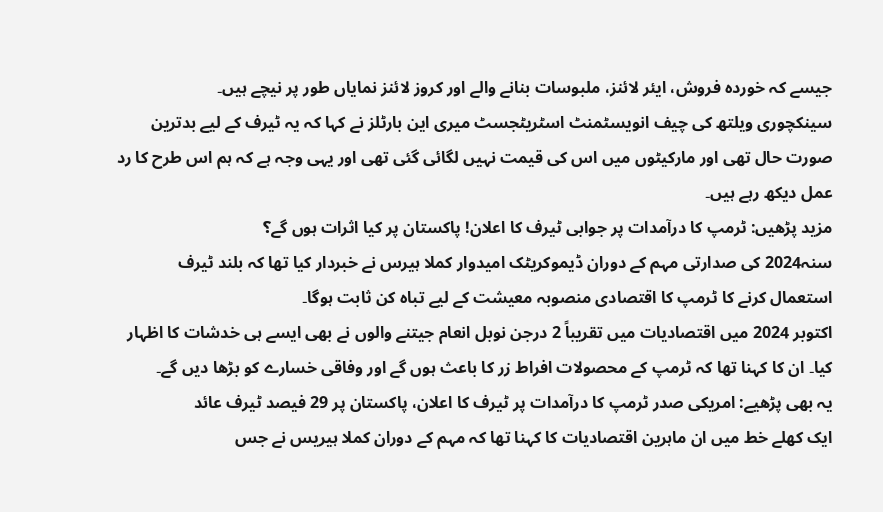جیسے کہ خوردہ فروش، ایئر لائنز، ملبوسات بنانے والے اور کروز لائنز نمایاں طور پر نیچے ہیں۔
سینکچوری ویلتھ کی چیف انویسٹمنٹ اسٹریٹجسٹ میری این بارٹلز نے کہا کہ یہ ٹیرف کے لیے بدترین صورت حال تھی اور مارکیٹوں میں اس کی قیمت نہیں لگائی گئی تھی اور یہی وجہ ہے کہ ہم اس طرح کا رد عمل دیکھ رہے ہیں۔
مزید پڑھیں: ٹرمپ کا درآمدات پر جوابی ٹیرف کا اعلان! پاکستان پر کیا اثرات ہوں گے؟
سنہ2024 کی صدارتی مہم کے دوران ڈیموکریٹک امیدوار کملا ہیرس نے خبردار کیا تھا کہ بلند ٹیرف استعمال کرنے کا ٹرمپ کا اقتصادی منصوبہ معیشت کے لیے تباہ کن ثابت ہوگا۔
اکتوبر 2024 میں اقتصادیات میں تقریباً 2 درجن نوبل انعام جیتنے والوں نے بھی ایسے ہی خدشات کا اظہار کیا۔ ان کا کہنا تھا کہ ٹرمپ کے محصولات افراط زر کا باعث ہوں گے اور وفاقی خسارے کو بڑھا دیں گے۔
یہ بھی پڑھیے: امریکی صدر ٹرمپ کا درآمدات پر ٹیرف کا اعلان، پاکستان پر 29 فیصد ٹیرف عائد
ایک کھلے خط میں ان ماہرین اقتصادیات کا کہنا تھا کہ مہم کے دوران کملا ہیریس نے جس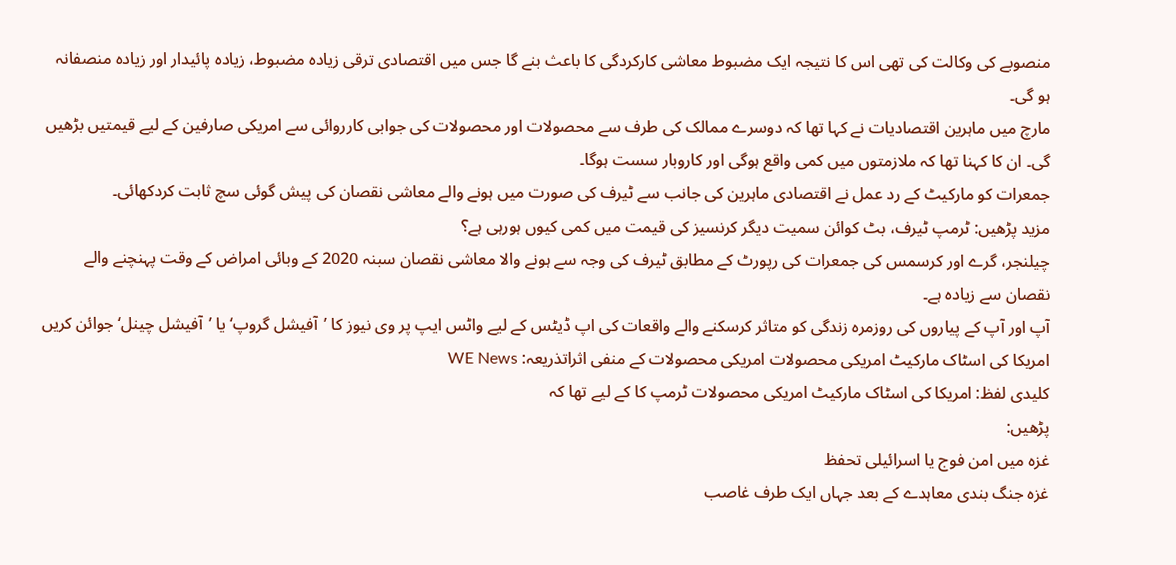منصوبے کی وکالت کی تھی اس کا نتیجہ ایک مضبوط معاشی کارکردگی کا باعث بنے گا جس میں اقتصادی ترقی زیادہ مضبوط، زیادہ پائیدار اور زیادہ منصفانہ ہو گی۔
مارچ میں ماہرین اقتصادیات نے کہا تھا کہ دوسرے ممالک کی طرف سے محصولات اور محصولات کی جوابی کارروائی سے امریکی صارفین کے لیے قیمتیں بڑھیں گی۔ ان کا کہنا تھا کہ ملازمتوں میں کمی واقع ہوگی اور کاروبار سست ہوگا۔
جمعرات کو مارکیٹ کے رد عمل نے اقتصادی ماہرین کی جانب سے ٹیرف کی صورت میں ہونے والے معاشی نقصان کی پیش گوئی سچ ثابت کردکھائی۔
مزید پڑھیں: ٹرمپ ٹیرف، بٹ کوائن سمیت دیگر کرنسیز کی قیمت میں کمی کیوں ہورہی ہے؟
چیلنجر، گرے اور کرسمس کی جمعرات کی رپورٹ کے مطابق ٹیرف کی وجہ سے ہونے والا معاشی نقصان سبنہ 2020 کے وبائی امراض کے وقت پہنچنے والے نقصان سے زیادہ ہے۔
آپ اور آپ کے پیاروں کی روزمرہ زندگی کو متاثر کرسکنے والے واقعات کی اپ ڈیٹس کے لیے واٹس ایپ پر وی نیوز کا ’آفیشل گروپ‘ یا ’آفیشل چینل‘ جوائن کریں
امریکا کی اسٹاک مارکیٹ امریکی محصولات امریکی محصولات کے منفی اثراتذریعہ: WE News
کلیدی لفظ: امریکا کی اسٹاک مارکیٹ امریکی محصولات ٹرمپ کا کے لیے تھا کہ
پڑھیں:
غزہ میں امن فوج یا اسرائیلی تحفظ
غزہ جنگ بندی معاہدے کے بعد جہاں ایک طرف غاصب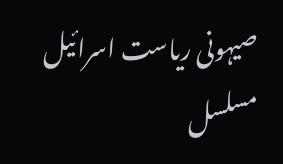صیہونی ریاست اسرائیل مسلسل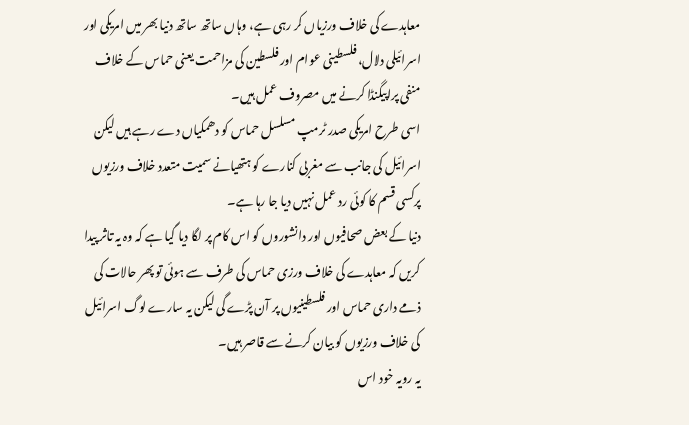معاہدے کی خلاف ورزیاں کر رہی ہے، وہاں ساتھ ساتھ دنیا بھر میں امریکی اور اسرائیلی دلال، فلسطینی عوام اور فلسطین کی مزاحمت یعنی حماس کے خلاف منفی پراپیگنڈا کرنے میں مصروف عمل ہیں۔
اسی طرح امریکی صدر ٹرمپ مسلسل حماس کو دھمکیاں دے رہے ہیں لیکن اسرائیل کی جانب سے مغربی کنارے کو ہتھیانے سمیت متعدد خلاف ورزیوں پرکسی قسم کا کوئی رد عمل نہیں دیا جا رہا ہے۔
دنیا کے بعض صحافیوں اور دانشوروں کو اس کام پر لگا دیا گیا ہے کہ وہ یہ تاثر پیدا کریں کہ معاہدے کی خلاف ورزی حماس کی طرف سے ہوئی تو پھر حالات کی ذمے داری حماس اور فلسطینیوں پر آن پڑے گی لیکن یہ سارے لوگ اسرائیل کی خلاف ورزیوں کو بیان کرنے سے قاصر ہیں۔
یہ رویہ خود اس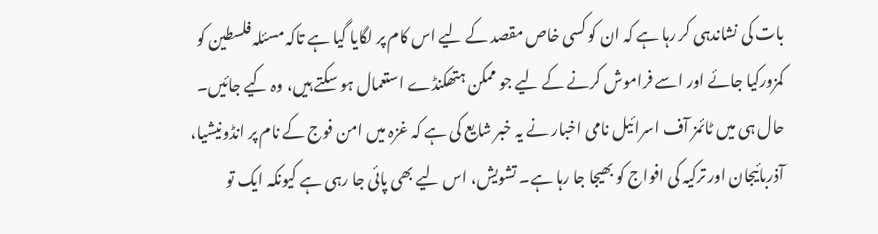بات کی نشاندہی کر رہا ہے کہ ان کو کسی خاص مقصد کے لیے اس کام پر لگایا گیا ہے تاکہ مسئلہ فلسطین کو کمزورکیا جائے اور اسے فراموش کرنے کے لیے جو ممکن ہتھکنڈے استعمال ہو سکتے ہیں، وہ کیے جائیں۔
حال ہی میں ٹائمز آف اسرائیل نامی اخبار نے یہ خبر شایع کی ہے کہ غزہ میں امن فوج کے نام پر انڈونیشیا، آذربائیجان اور ترکیہ کی افواج کو بھیجا جا رہا ہے۔ تشویش، اس لیے بھی پائی جا رہی ہے کیونکہ ایک تو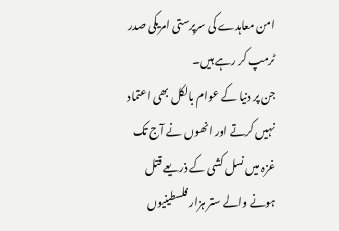امن معاہدے کی سرپرستی امریکی صدر ٹرمپ کر رہے ہیں۔
جن پر دنیا کے عوام بالکل بھی اعتماد نہیں کرتے اور انھوں نے آج تک غزہ میں نسل کشی کے ذریعے قتل ہونے والے ستر ہزار فلسطینیوں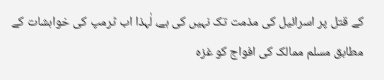کے قتل پر اسرائیل کی مذمت تک نہیں کی ہے، لٰہذا اب ٹرمپ کی خواہشات کے مطابق مسلم ممالک کی افواج کو غزہ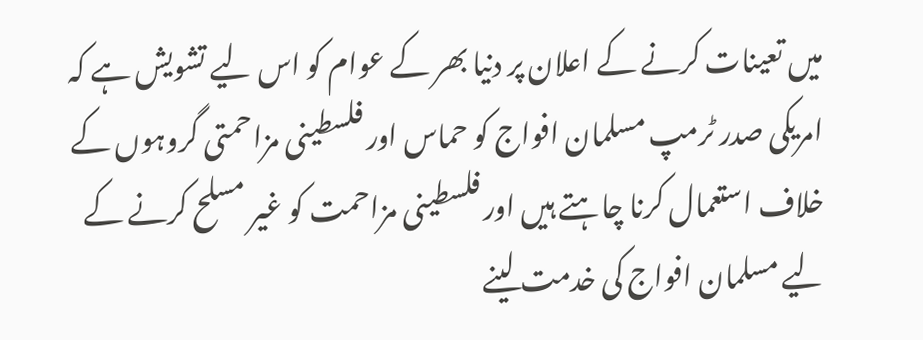میں تعینات کرنے کے اعلان پر دنیا بھر کے عوام کو اس لیے تشویش ہے کہ امریکی صدر ٹرمپ مسلمان افواج کو حماس اور فلسطینی مزاحمتی گروہوں کے خلاف استعمال کرنا چاہتے ہیں اور فلسطینی مزاحمت کو غیر مسلح کرنے کے لیے مسلمان افواج کی خدمت لینے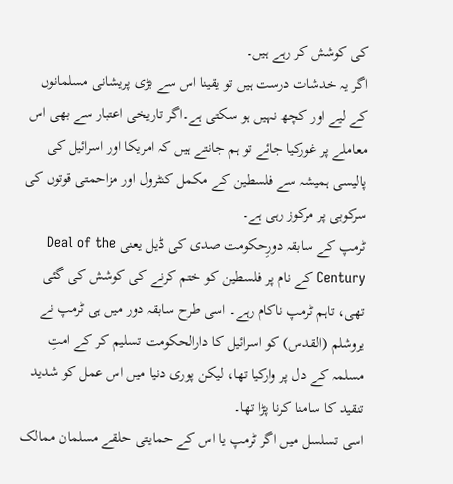کی کوشش کر رہے ہیں۔
اگر یہ خدشات درست ہیں تو یقینا اس سے بڑی پریشانی مسلمانوں کے لیے اور کچھ نہیں ہو سکتی ہے۔اگر تاریخی اعتبار سے بھی اس معاملے پر غورکیا جائے تو ہم جانتے ہیں کہ امریکا اور اسرائیل کی پالیسی ہمیشہ سے فلسطین کے مکمل کنٹرول اور مزاحمتی قوتوں کی سرکوبی پر مرکوز رہی ہے۔
ٹرمپ کے سابقہ دورِحکومت صدی کی ڈیل یعنی Deal of the Century کے نام پر فلسطین کو ختم کرنے کی کوشش کی گئی تھی، تاہم ٹرمپ ناکام رہے۔ اسی طرح سابقہ دور میں ہی ٹرمپ نے یروشلم (القدس) کو اسرائیل کا دارالحکومت تسلیم کر کے امتِ مسلمہ کے دل پر وارکیا تھا، لیکن پوری دنیا میں اس عمل کو شدید تنقید کا سامنا کرنا پڑا تھا۔
اسی تسلسل میں اگر ٹرمپ یا اس کے حمایتی حلقے مسلمان ممالک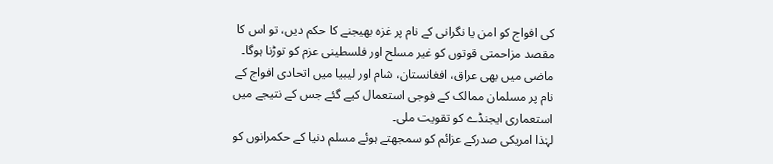کی افواج کو امن یا نگرانی کے نام پر غزہ بھیجنے کا حکم دیں، تو اس کا مقصد مزاحمتی قوتوں کو غیر مسلح اور فلسطینی عزم کو توڑنا ہوگا۔ ماضی میں بھی عراق، افغانستان، شام اور لیبیا میں اتحادی افواج کے نام پر مسلمان ممالک کے فوجی استعمال کیے گئے جس کے نتیجے میں استعماری ایجنڈے کو تقویت ملی۔
لہٰذا امریکی صدرکے عزائم کو سمجھتے ہوئے مسلم دنیا کے حکمرانوں کو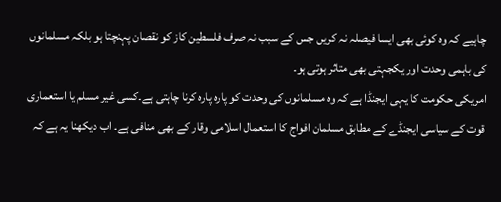چاہیے کہ وہ کوئی بھی ایسا فیصلہ نہ کریں جس کے سبب نہ صرف فلسطین کاز کو نقصان پہنچتا ہو بلکہ مسلمانوں کی باہمی وحدت اور یکجہتی بھی متاثر ہوتی ہو۔
امریکی حکومت کا یہی ایجنڈا ہے کہ وہ مسلمانوں کی وحدت کو پارہ پارہ کرنا چاہتی ہے۔کسی غیر مسلم یا استعماری قوت کے سیاسی ایجنڈے کے مطابق مسلمان افواج کا استعمال اسلامی وقار کے بھی منافی ہے۔ اب دیکھنا یہ ہے کہ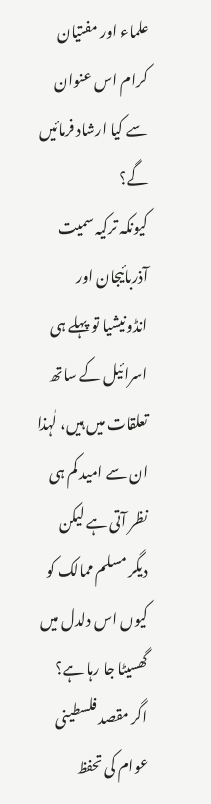علماء اور مفتیان کرام اس عنوان سے کیا ارشاد فرمائیں گے؟
کیونکہ ترکیہ سمیت آذربائیجان اور انڈونیشیا تو پہلے ہی اسرائیل کے ساتھ تعلقات میں ہیں، لٰہذا ان سے امید کم ہی نظر آتی ہے لیکن دیگر مسلم ممالک کو کیوں اس دلدل میں گھسیٹا جا رہا ہے؟ اگر مقصد فلسطینی عوام کی تحفظ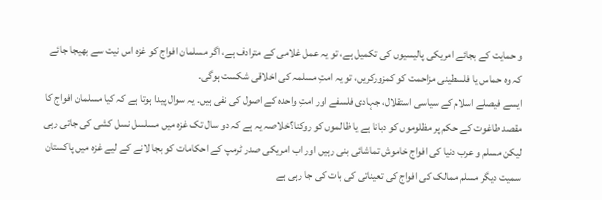و حمایت کے بجائے امریکی پالیسیوں کی تکمیل ہے، تو یہ عمل غلامی کے مترادف ہے، اگر مسلمان افواج کو غزہ اس نیت سے بھیجا جائے کہ وہ حماس یا فلسطینی مزاحمت کو کمزورکریں، تو یہ امتِ مسلمہ کی اخلاقی شکست ہوگی۔
ایسے فیصلے اسلام کے سیاسی استقلال، جہادی فلسفے اور امتِ واحدہ کے اصول کی نفی ہیں۔ یہ سوال پیدا ہوتا ہے کہ کیا مسلمان افواج کا مقصد طاغوت کے حکم پر مظلوموں کو دبانا ہے یا ظالموں کو روکنا؟خلاصہ یہ ہے کہ دو سال تک غزہ میں مسلسل نسل کشی کی جاتی رہی لیکن مسلم و عرب دنیا کی افواج خاموش تماشائی بنی رہیں اور اب امریکی صدر ٹرمپ کے احکامات کو بجا لانے کے لیے غزہ میں پاکستان سمیت دیگر مسلم ممالک کی افواج کی تعیناتی کی بات کی جا رہی ہے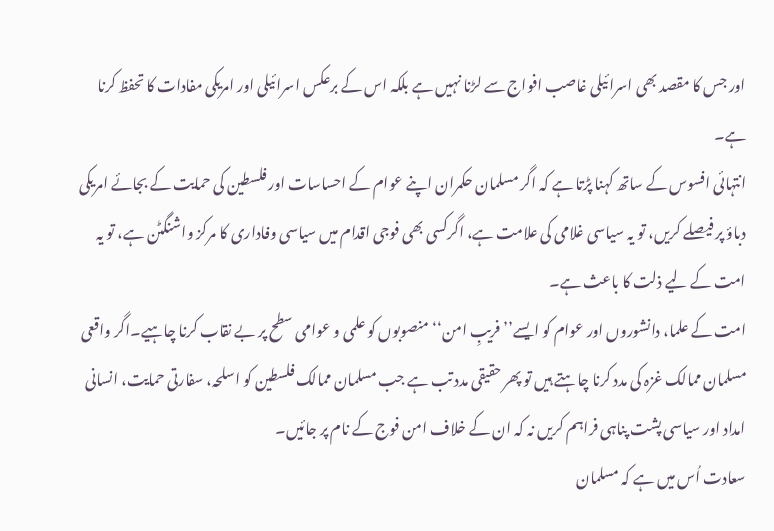اور جس کا مقصد بھی اسرائیلی غاصب افواج سے لڑنا نہیں ہے بلکہ اس کے برعکس اسرائیلی اور امریکی مفادات کا تحفظ کرنا ہے۔
انتہائی افسوس کے ساتھ کہنا پڑتا ہے کہ اگر مسلمان حکمران اپنے عوام کے احساسات اور فلسطین کی حمایت کے بجائے امریکی دباؤ پر فیصلے کریں، تو یہ سیاسی غلامی کی علامت ہے، اگرکسی بھی فوجی اقدام میں سیاسی وفاداری کا مرکز واشنگٹن ہے، تو یہ امت کے لیے ذلت کا باعث ہے۔
امت کے علما، دانشوروں اور عوام کو ایسے’’ فریبِ امن‘‘ منصوبوں کو علمی و عوامی سطح پر بے نقاب کرنا چاہیے۔اگر واقعی مسلمان ممالک غزہ کی مدد کرنا چاہتے ہیں تو پھر حقیقی مدد تب ہے جب مسلمان ممالک فلسطین کو اسلحہ، سفارتی حمایت، انسانی امداد اور سیاسی پشت پناہی فراہم کریں نہ کہ ان کے خلاف امن فوج کے نام پر جائیں۔
سعادت اُس میں ہے کہ مسلمان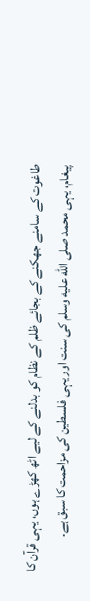طاغوت کے سامنے جھکنے کے بجائے ظلم کے نظام کو بدلنے کے لیے اٹھ کھڑے ہوں، یہی قرآن کا پیغام، یہی محمد صلى الله عليه وسلم کی سنت اور یہی فلسطین کی مزاحمت کا سبق ہے۔